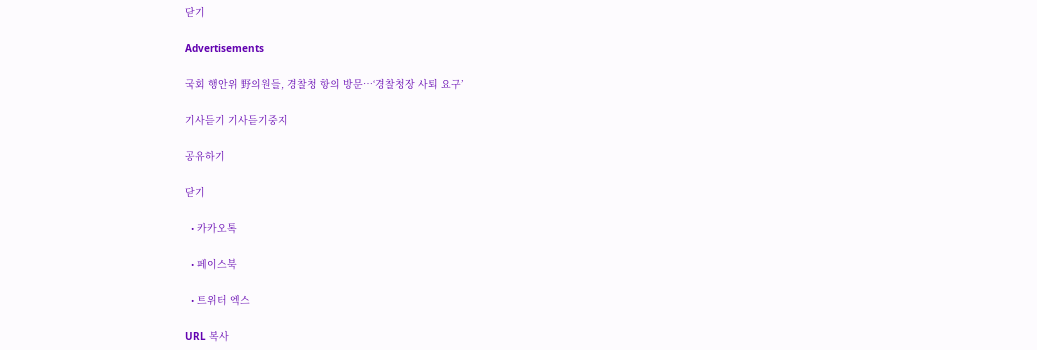닫기

Advertisements

국회 행안위 野의원들, 경찰청 항의 방문…‘경찰청장 사퇴 요구’

기사듣기 기사듣기중지

공유하기

닫기

  • 카카오톡

  • 페이스북

  • 트위터 엑스

URL 복사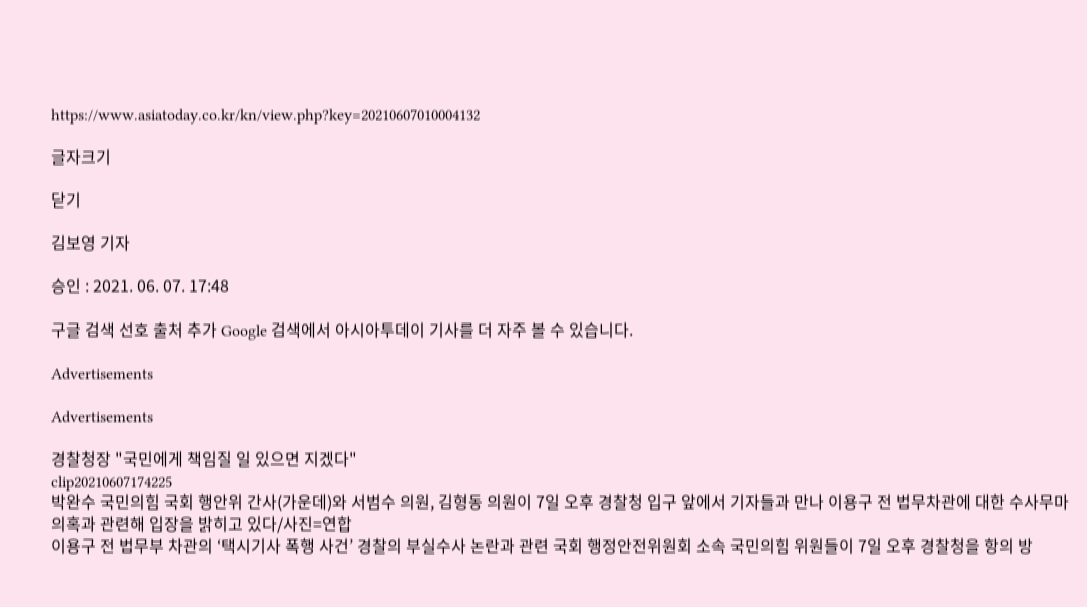https://www.asiatoday.co.kr/kn/view.php?key=20210607010004132

글자크기

닫기

김보영 기자

승인 : 2021. 06. 07. 17:48

구글 검색 선호 출처 추가 Google 검색에서 아시아투데이 기사를 더 자주 볼 수 있습니다.

Advertisements

Advertisements

경찰청장 "국민에게 책임질 일 있으면 지겠다"
clip20210607174225
박완수 국민의힘 국회 행안위 간사(가운데)와 서범수 의원, 김형동 의원이 7일 오후 경찰청 입구 앞에서 기자들과 만나 이용구 전 법무차관에 대한 수사무마 의혹과 관련해 입장을 밝히고 있다/사진=연합
이용구 전 법무부 차관의 ‘택시기사 폭행 사건’ 경찰의 부실수사 논란과 관련 국회 행정안전위원회 소속 국민의힘 위원들이 7일 오후 경찰청을 항의 방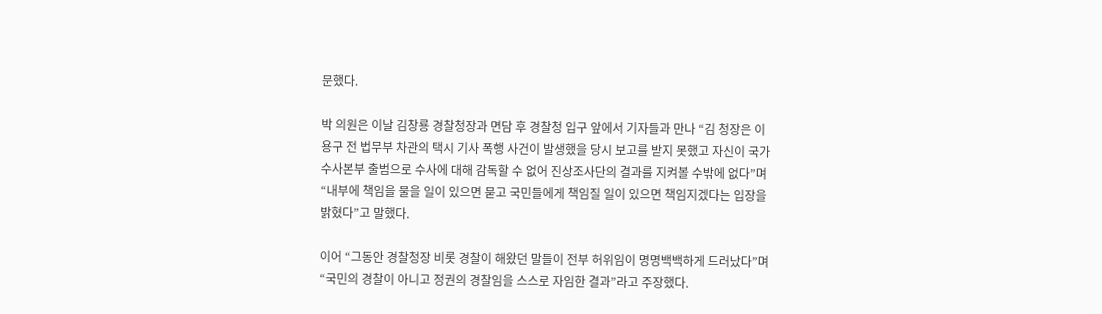문했다.

박 의원은 이날 김창룡 경찰청장과 면담 후 경찰청 입구 앞에서 기자들과 만나 “김 청장은 이용구 전 법무부 차관의 택시 기사 폭행 사건이 발생했을 당시 보고를 받지 못했고 자신이 국가수사본부 출범으로 수사에 대해 감독할 수 없어 진상조사단의 결과를 지켜볼 수밖에 없다”며 “내부에 책임을 물을 일이 있으면 묻고 국민들에게 책임질 일이 있으면 책임지겠다는 입장을 밝혔다”고 말했다.

이어 “그동안 경찰청장 비롯 경찰이 해왔던 말들이 전부 허위임이 명명백백하게 드러났다”며 “국민의 경찰이 아니고 정권의 경찰임을 스스로 자임한 결과”라고 주장했다.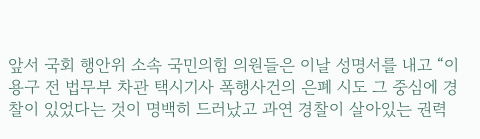앞서 국회 행안위 소속 국민의힘 의원들은 이날 성명서를 내고 “이용구 전 법무부 차관 택시기사 폭행사건의 은폐 시도 그 중심에 경찰이 있었다는 것이 명백히 드러났고 과연 경찰이 살아있는 권력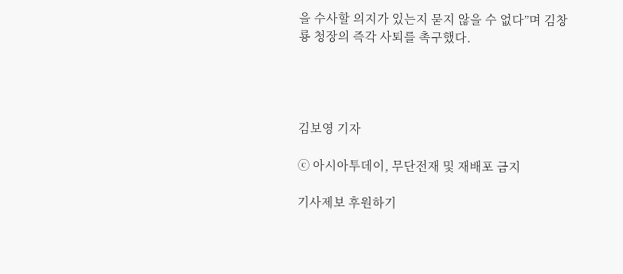을 수사할 의지가 있는지 묻지 않을 수 없다”며 김창룡 청장의 즉각 사퇴를 촉구했다.




김보영 기자

ⓒ 아시아투데이, 무단전재 및 재배포 금지

기사제보 후원하기